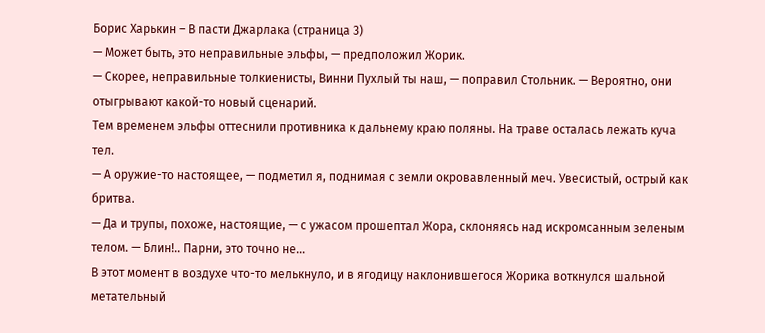Борис Харькин – В пасти Джарлака (страница 3)
— Может быть, это неправильные эльфы, — предположил Жорик.
— Скорее, неправильные толкиенисты, Винни Пухлый ты наш, — поправил Стольник. — Вероятно, они отыгрывают какой-то новый сценарий.
Тем временем эльфы оттеснили противника к дальнему краю поляны. На траве осталась лежать куча тел.
— А оружие-то настоящее, — подметил я, поднимая с земли окровавленный меч. Увесистый, острый как бритва.
— Да и трупы, похоже, настоящие, — с ужасом прошептал Жора, склоняясь над искромсанным зеленым телом. — Блин!.. Парни, это точно не…
В этот момент в воздухе что-то мелькнуло, и в ягодицу наклонившегося Жорика воткнулся шальной метательный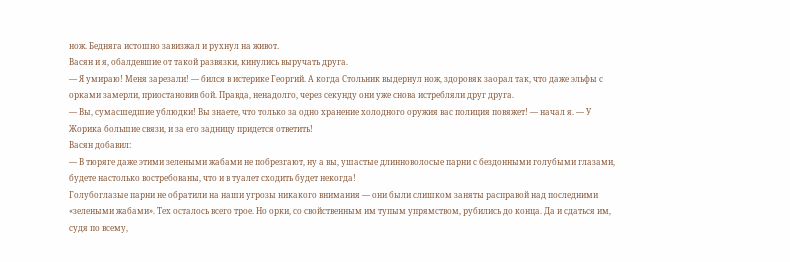нож. Бедняга истошно завизжал и рухнул на живот.
Васян и я, обалдевшие от такой развязки, кинулись выручать друга.
— Я умираю! Меня зарезали! — бился в истерике Георгий. А когда Стольник выдернул нож, здоровяк заорал так, что даже эльфы с орками замерли, приостановив бой. Правда, ненадолго, через секунду они уже снова истребляли друг друга.
— Вы, сумасшедшие ублюдки! Вы знаете, что только за одно хранение холодного оружия вас полиция повяжет! — начал я. — У Жорика большие связи, и за его задницу придется ответить!
Васян добавил:
— В тюряге даже этими зелеными жабами не побрезгают, ну а вы, ушастые длинноволосые парни с бездонными голубыми глазами, будете настолько востребованы, что и в туалет сходить будет некогда!
Голубоглазые парни не обратили на наши угрозы никакого внимания — они были слишком заняты расправой над последними «зелеными жабами». Тех осталось всего трое. Но орки, со свойственным им тупым упрямством, рубились до конца. Да и сдаться им, судя по всему,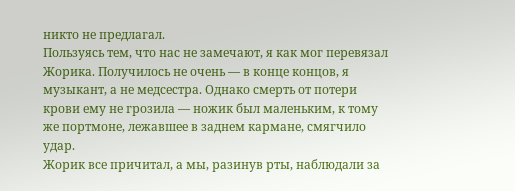никто не предлагал.
Пользуясь тем, что нас не замечают, я как мог перевязал Жорика. Получилось не очень — в конце концов, я музыкант, а не медсестра. Однако смерть от потери крови ему не грозила — ножик был маленьким, к тому же портмоне, лежавшее в заднем кармане, смягчило удар.
Жорик все причитал, а мы, разинув рты, наблюдали за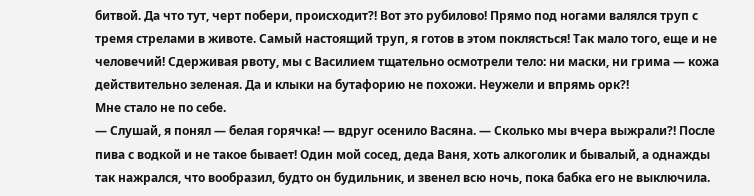битвой. Да что тут, черт побери, происходит?! Вот это рубилово! Прямо под ногами валялся труп с тремя стрелами в животе. Самый настоящий труп, я готов в этом поклясться! Так мало того, еще и не человечий! Сдерживая рвоту, мы с Василием тщательно осмотрели тело: ни маски, ни грима — кожа действительно зеленая. Да и клыки на бутафорию не похожи. Неужели и впрямь орк?!
Мне стало не по себе.
— Слушай, я понял — белая горячка! — вдруг осенило Васяна. — Сколько мы вчера выжрали?! После пива с водкой и не такое бывает! Один мой сосед, деда Ваня, хоть алкоголик и бывалый, а однажды так нажрался, что вообразил, будто он будильник, и звенел всю ночь, пока бабка его не выключила.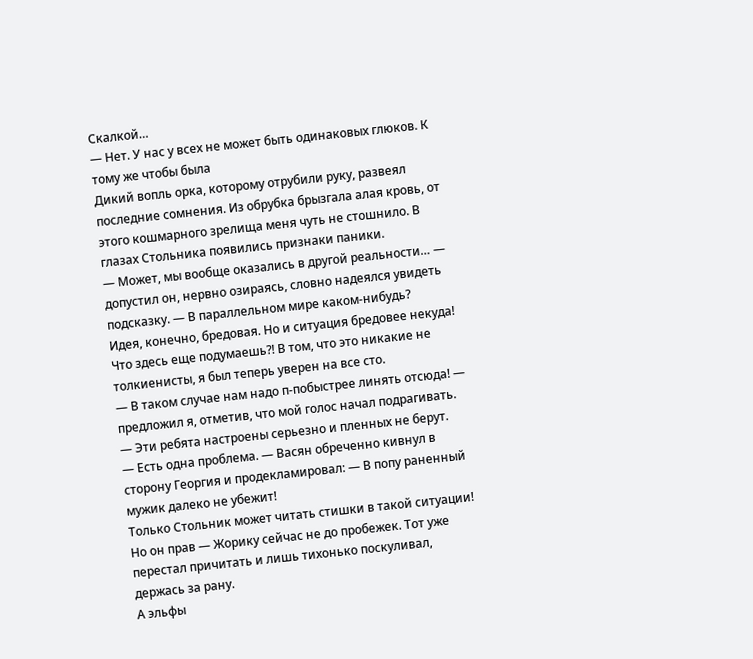Скалкой…
— Нет. У нас у всех не может быть одинаковых глюков. К тому же чтобы была
Дикий вопль орка, которому отрубили руку, развеял последние сомнения. Из обрубка брызгала алая кровь, от этого кошмарного зрелища меня чуть не стошнило. В глазах Стольника появились признаки паники.
— Может, мы вообще оказались в другой реальности… — допустил он, нервно озираясь, словно надеялся увидеть подсказку. — В параллельном мире каком-нибудь?
Идея, конечно, бредовая. Но и ситуация бредовее некуда! Что здесь еще подумаешь?! В том, что это никакие не толкиенисты, я был теперь уверен на все сто.
— В таком случае нам надо п-побыстрее линять отсюда! — предложил я, отметив, что мой голос начал подрагивать. — Эти ребята настроены серьезно и пленных не берут.
— Есть одна проблема. — Васян обреченно кивнул в сторону Георгия и продекламировал: — В попу раненный мужик далеко не убежит!
Только Стольник может читать стишки в такой ситуации! Но он прав — Жорику сейчас не до пробежек. Тот уже перестал причитать и лишь тихонько поскуливал, держась за рану.
А эльфы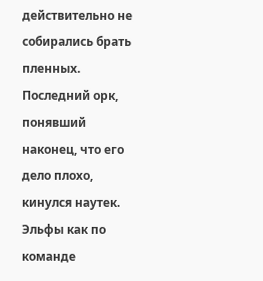действительно не собирались брать пленных. Последний орк, понявший наконец, что его дело плохо, кинулся наутек. Эльфы как по команде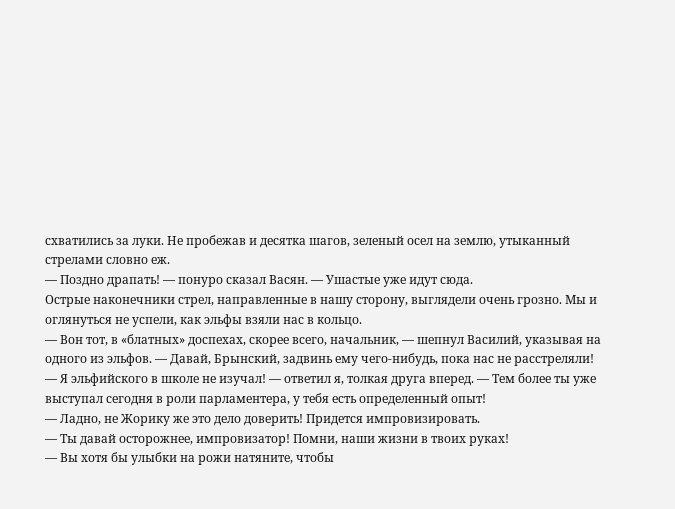схватились за луки. Не пробежав и десятка шагов, зеленый осел на землю, утыканный стрелами словно еж.
— Поздно драпать! — понуро сказал Васян. — Ушастые уже идут сюда.
Острые наконечники стрел, направленные в нашу сторону, выглядели очень грозно. Мы и оглянуться не успели, как эльфы взяли нас в кольцо.
— Вон тот, в «блатных» доспехах, скорее всего, начальник, — шепнул Василий, указывая на одного из эльфов. — Давай, Брынский, задвинь ему чего-нибудь, пока нас не расстреляли!
— Я эльфийского в школе не изучал! — ответил я, толкая друга вперед. — Тем более ты уже выступал сегодня в роли парламентера, у тебя есть определенный опыт!
— Ладно, не Жорику же это дело доверить! Придется импровизировать.
— Ты давай осторожнее, импровизатор! Помни, наши жизни в твоих руках!
— Вы хотя бы улыбки на рожи натяните, чтобы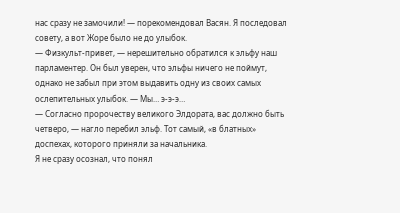нас сразу не замочили! — порекомендовал Васян. Я последовал совету, а вот Жоре было не до улыбок.
— Физкульт-привет, — нерешительно обратился к эльфу наш парламентер. Он был уверен, что эльфы ничего не поймут, однако не забыл при этом выдавить одну из своих самых ослепительных улыбок. — Мы… э-э-э…
— Согласно пророчеству великого Элдората, вас должно быть четверо, — нагло перебил эльф. Тот самый, «в блатных» доспехах, которого приняли за начальника.
Я не сразу осознал, что понял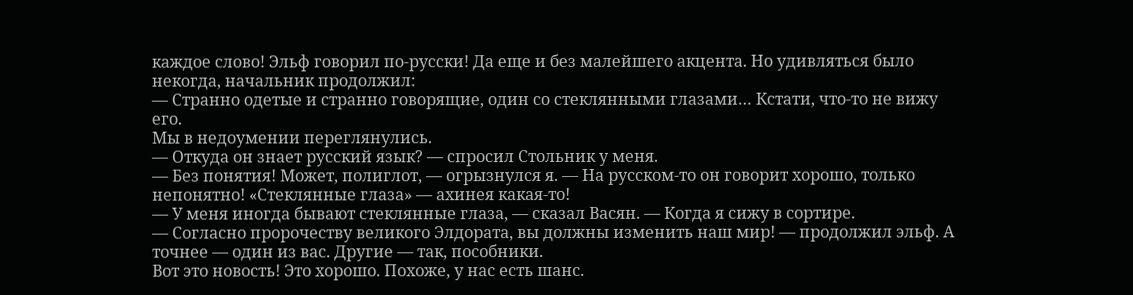каждое слово! Эльф говорил по-русски! Да еще и без малейшего акцента. Но удивляться было некогда, начальник продолжил:
— Странно одетые и странно говорящие, один со стеклянными глазами… Кстати, что-то не вижу его.
Мы в недоумении переглянулись.
— Откуда он знает русский язык? — спросил Стольник у меня.
— Без понятия! Может, полиглот, — огрызнулся я. — На русском-то он говорит хорошо, только непонятно! «Стеклянные глаза» — ахинея какая-то!
— У меня иногда бывают стеклянные глаза, — сказал Васян. — Когда я сижу в сортире.
— Согласно пророчеству великого Элдората, вы должны изменить наш мир! — продолжил эльф. А точнее — один из вас. Другие — так, пособники.
Вот это новость! Это хорошо. Похоже, у нас есть шанс.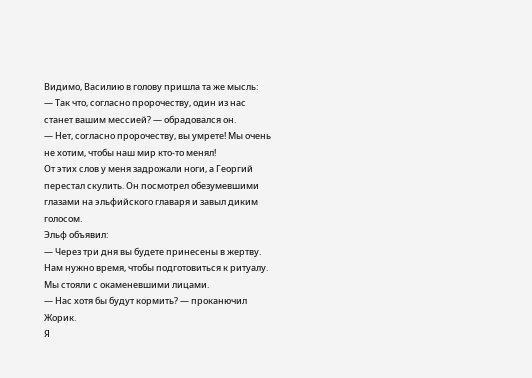Видимо, Василию в голову пришла та же мысль:
— Так что, согласно пророчеству, один из нас станет вашим мессией? — обрадовался он.
— Нет, согласно пророчеству, вы умрете! Мы очень не хотим, чтобы наш мир кто-то менял!
От этих слов у меня задрожали ноги, а Георгий перестал скулить. Он посмотрел обезумевшими глазами на эльфийского главаря и завыл диким голосом.
Эльф объявил:
— Через три дня вы будете принесены в жертву. Нам нужно время, чтобы подготовиться к ритуалу.
Мы стояли с окаменевшими лицами.
— Нас хотя бы будут кормить? — проканючил Жорик.
Я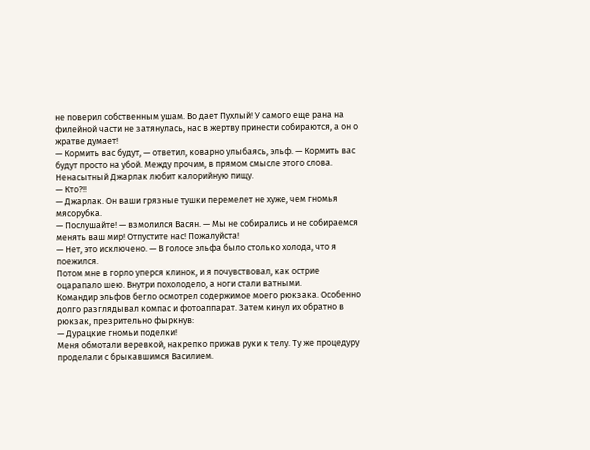не поверил собственным ушам. Во дает Пухлый! У самого еще рана на филейной части не затянулась, нас в жертву принести собираются, а он о жратве думает!
— Кормить вас будут, — ответил, коварно улыбаясь, эльф. — Кормить вас будут просто на убой. Между прочим, в прямом смысле этого слова. Ненасытный Джарлак любит калорийную пищу.
— Кто?!!
— Джарлак. Он ваши грязные тушки перемелет не хуже, чем гномья мясорубка.
— Послушайте! — взмолился Васян. — Мы не собирались и не собираемся менять ваш мир! Отпустите нас! Пожалуйста!
— Нет, это исключено. — В голосе эльфа было столько холода, что я поежился.
Потом мне в горло уперся клинок, и я почувствовал, как острие оцарапало шею. Внутри похолодело, а ноги стали ватными.
Командир эльфов бегло осмотрел содержимое моего рюкзака. Особенно долго разглядывал компас и фотоаппарат. Затем кинул их обратно в рюкзак, презрительно фыркнув:
— Дурацкие гномьи поделки!
Меня обмотали веревкой, накрепко прижав руки к телу. Ту же процедуру проделали с брыкавшимся Василием.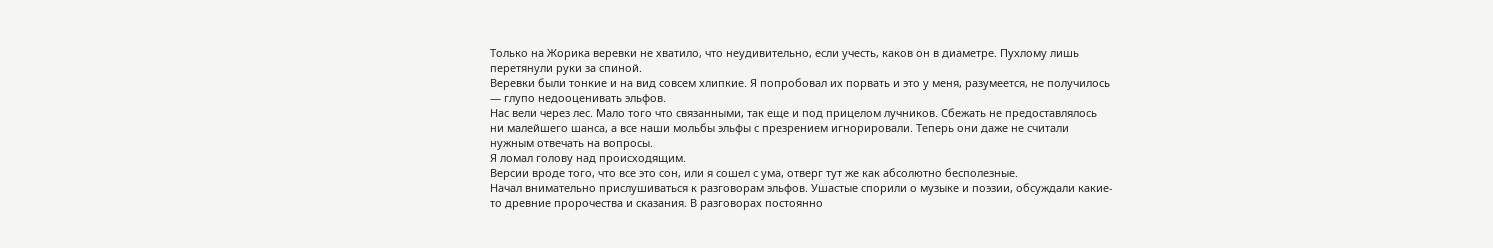Только на Жорика веревки не хватило, что неудивительно, если учесть, каков он в диаметре. Пухлому лишь перетянули руки за спиной.
Веревки были тонкие и на вид совсем хлипкие. Я попробовал их порвать и это у меня, разумеется, не получилось — глупо недооценивать эльфов.
Нас вели через лес. Мало того что связанными, так еще и под прицелом лучников. Сбежать не предоставлялось ни малейшего шанса, а все наши мольбы эльфы с презрением игнорировали. Теперь они даже не считали нужным отвечать на вопросы.
Я ломал голову над происходящим.
Версии вроде того, что все это сон, или я сошел с ума, отверг тут же как абсолютно бесполезные.
Начал внимательно прислушиваться к разговорам эльфов. Ушастые спорили о музыке и поэзии, обсуждали какие-то древние пророчества и сказания. В разговорах постоянно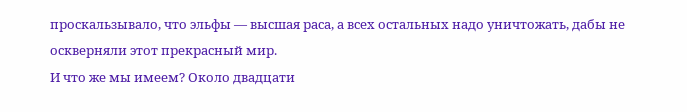проскальзывало, что эльфы — высшая раса, а всех остальных надо уничтожать, дабы не оскверняли этот прекрасный мир.
И что же мы имеем? Около двадцати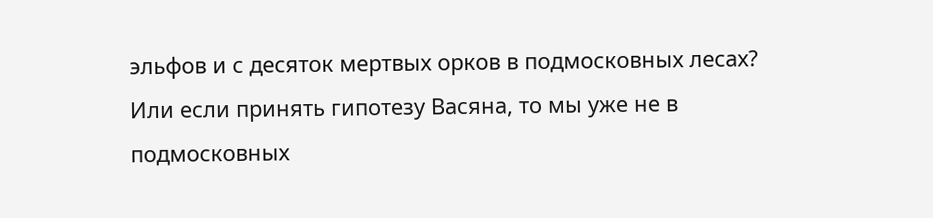эльфов и с десяток мертвых орков в подмосковных лесах? Или если принять гипотезу Васяна, то мы уже не в подмосковных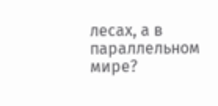лесах, а в параллельном мире?